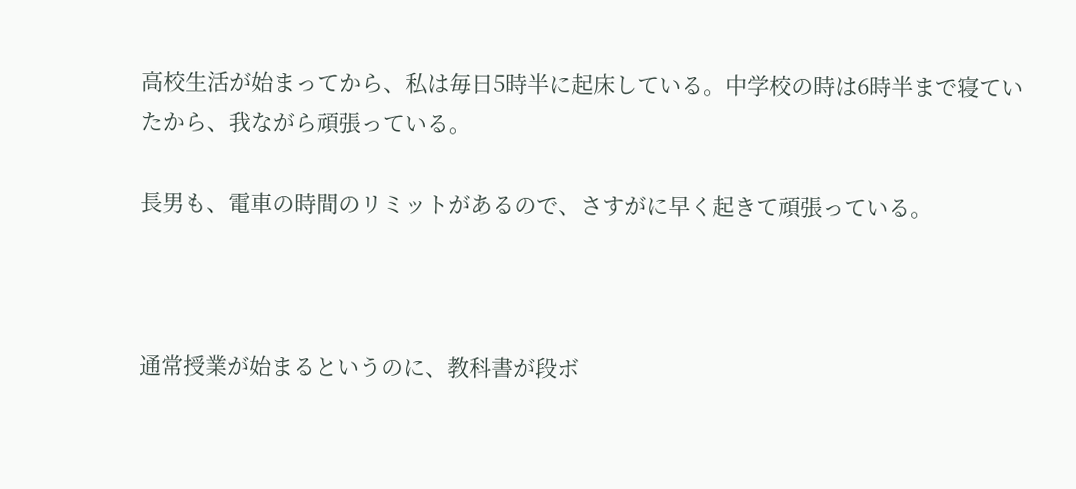高校生活が始まってから、私は毎日5時半に起床している。中学校の時は6時半まで寝ていたから、我ながら頑張っている。

長男も、電車の時間のリミットがあるので、さすがに早く起きて頑張っている。



通常授業が始まるというのに、教科書が段ボ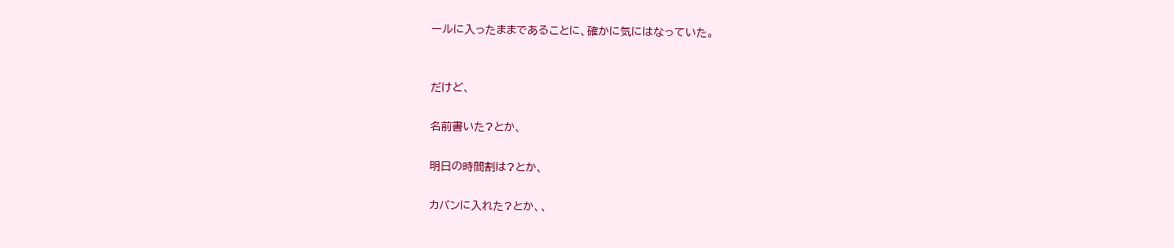ールに入ったままであることに、確かに気にはなっていた。


だけど、

名前書いた?とか、

明日の時間割は?とか、

カバンに入れた?とか、、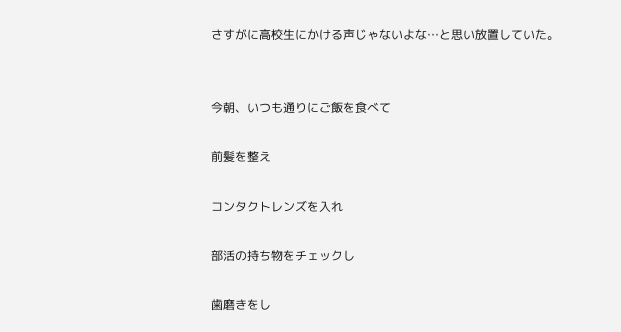さすがに高校生にかける声じゃないよな…と思い放置していた。


今朝、いつも通りにご飯を食べて

前髪を整え

コンタクトレンズを入れ

部活の持ち物をチェックし

歯磨きをし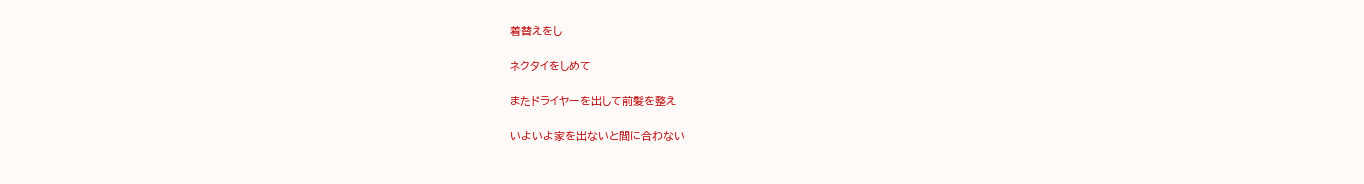着替えをし

ネクタイをしめて

またドライヤーを出して前髪を整え

いよいよ家を出ないと間に合わない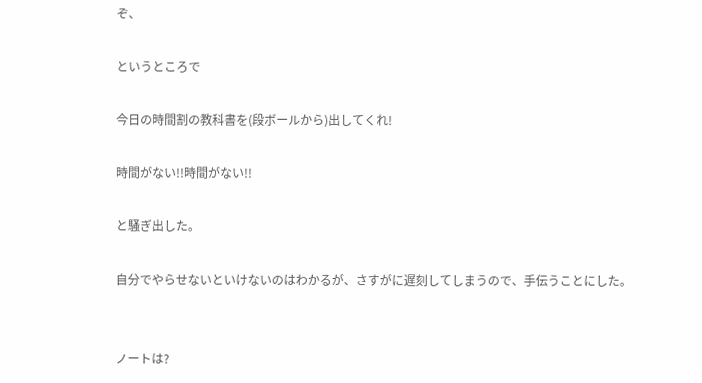ぞ、

というところで

今日の時間割の教科書を(段ボールから)出してくれ!

時間がない!!時間がない!!

と騒ぎ出した。

自分でやらせないといけないのはわかるが、さすがに遅刻してしまうので、手伝うことにした。


ノートは?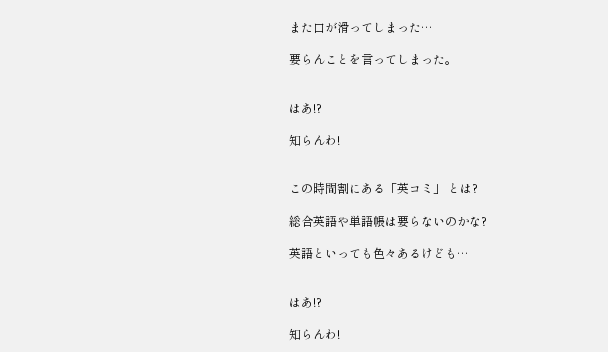また口が滑ってしまった…

要らんことを言ってしまった。


はあ!?

知らんわ!


この時間割にある「英コミ」 とは?

総合英語や単語帳は要らないのかな?

英語といっても色々あるけども…


はあ!?

知らんわ!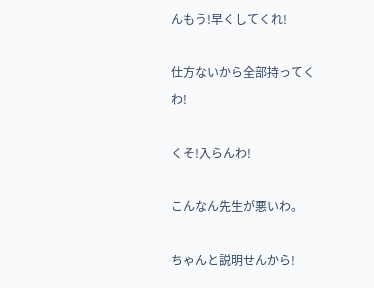んもう!早くしてくれ!

仕方ないから全部持ってくわ!

くそ!入らんわ!

こんなん先生が悪いわ。

ちゃんと説明せんから!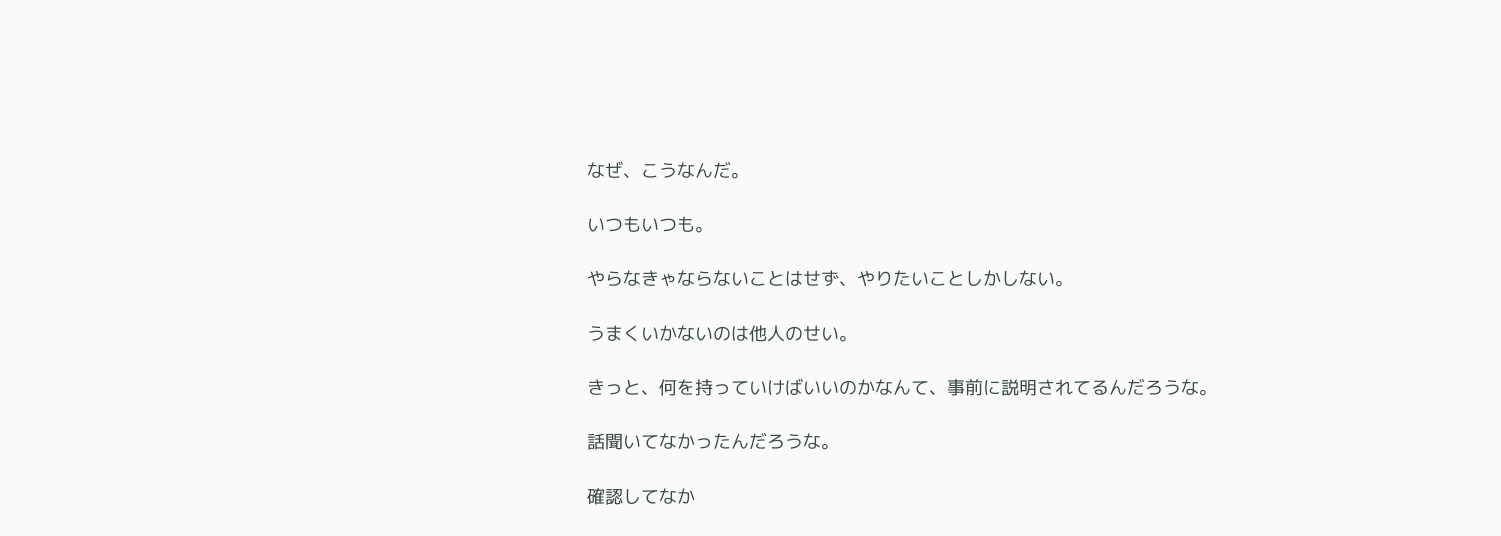なぜ、こうなんだ。

いつもいつも。

やらなきゃならないことはせず、やりたいことしかしない。

うまくいかないのは他人のせい。

きっと、何を持っていけばいいのかなんて、事前に説明されてるんだろうな。

話聞いてなかったんだろうな。

確認してなか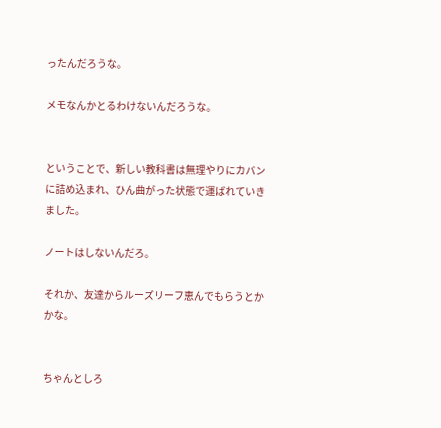ったんだろうな。

メモなんかとるわけないんだろうな。


ということで、新しい教科書は無理やりにカバンに詰め込まれ、ひん曲がった状態で運ばれていきました。

ノートはしないんだろ。

それか、友達からルーズリーフ恵んでもらうとかかな。


ちゃんとしろ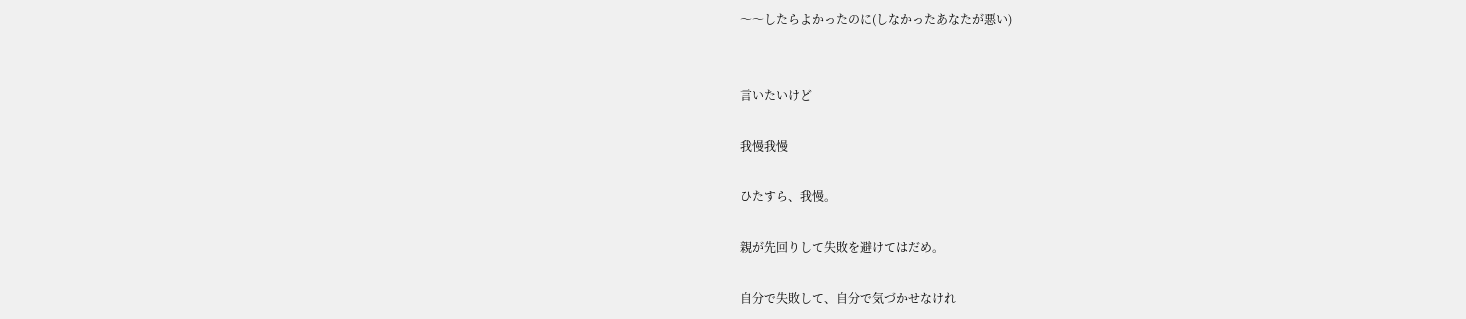〜〜したらよかったのに(しなかったあなたが悪い)


言いたいけど

我慢我慢

ひたすら、我慢。

親が先回りして失敗を避けてはだめ。

自分で失敗して、自分で気づかせなけれ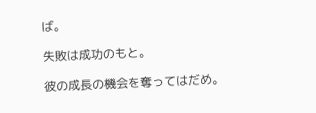ば。

失敗は成功のもと。

彼の成長の機会を奪ってはだめ。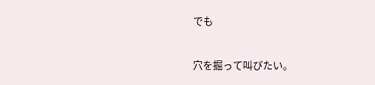でも

穴を掘って叫びたい。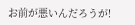お前が悪いんだろうが!